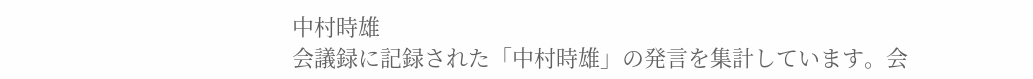中村時雄
会議録に記録された「中村時雄」の発言を集計しています。会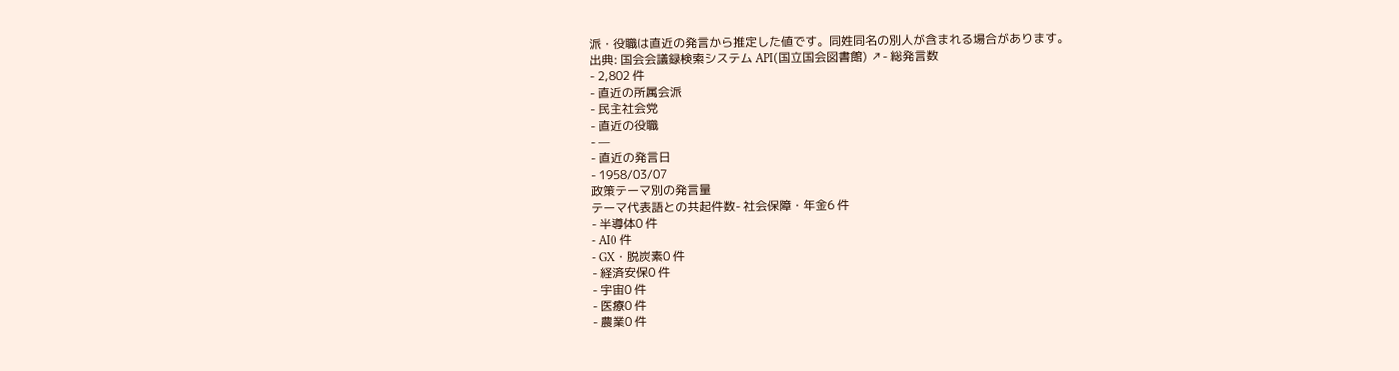派・役職は直近の発言から推定した値です。同姓同名の別人が含まれる場合があります。
出典: 国会会議録検索システム API(国立国会図書館) ↗- 総発言数
- 2,802 件
- 直近の所属会派
- 民主社会党
- 直近の役職
- —
- 直近の発言日
- 1958/03/07
政策テーマ別の発言量
テーマ代表語との共起件数- 社会保障・年金6 件
- 半導体0 件
- AI0 件
- GX・脱炭素0 件
- 経済安保0 件
- 宇宙0 件
- 医療0 件
- 農業0 件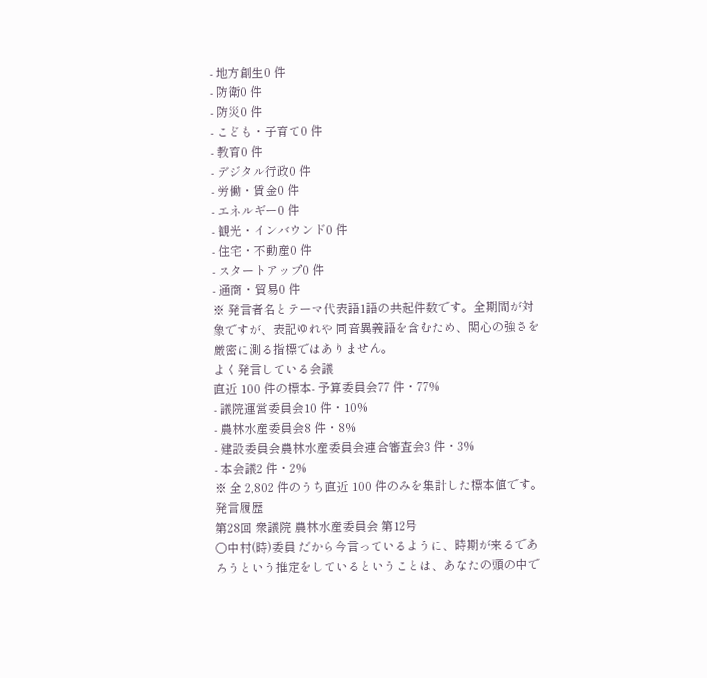- 地方創生0 件
- 防衛0 件
- 防災0 件
- こども・子育て0 件
- 教育0 件
- デジタル行政0 件
- 労働・賃金0 件
- エネルギー0 件
- 観光・インバウンド0 件
- 住宅・不動産0 件
- スタートアップ0 件
- 通商・貿易0 件
※ 発言者名とテーマ代表語1語の共起件数です。全期間が対象ですが、表記ゆれや 同音異義語を含むため、関心の強さを厳密に測る指標ではありません。
よく発言している会議
直近 100 件の標本- 予算委員会77 件・77%
- 議院運営委員会10 件・10%
- 農林水産委員会8 件・8%
- 建設委員会農林水産委員会連合審査会3 件・3%
- 本会議2 件・2%
※ 全 2,802 件のうち直近 100 件のみを集計した標本値です。
発言履歴
第28回 衆議院 農林水産委員会 第12号
○中村(時)委員 だから今言っているように、時期が来るであろうという推定をしているということは、あなたの頭の中で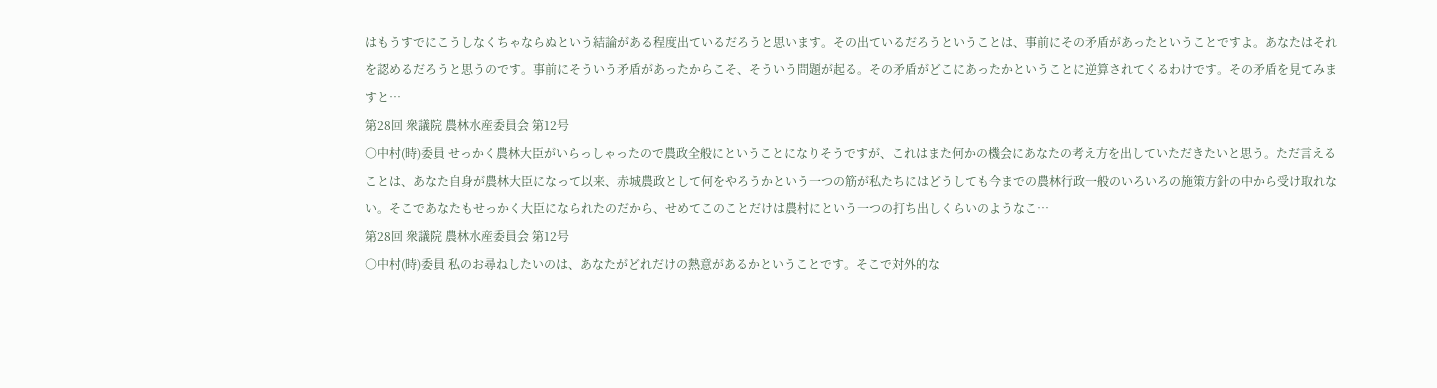はもうすでにこうしなくちゃならぬという結論がある程度出ているだろうと思います。その出ているだろうということは、事前にその矛盾があったということですよ。あなたはそれを認めるだろうと思うのです。事前にそういう矛盾があったからこそ、そういう問題が起る。その矛盾がどこにあったかということに逆算されてくるわけです。その矛盾を見てみますと…
第28回 衆議院 農林水産委員会 第12号
○中村(時)委員 せっかく農林大臣がいらっしゃったので農政全般にということになりそうですが、これはまた何かの機会にあなたの考え方を出していただきたいと思う。ただ言えることは、あなた自身が農林大臣になって以来、赤城農政として何をやろうかという一つの筋が私たちにはどうしても今までの農林行政一般のいろいろの施策方針の中から受け取れない。そこであなたもせっかく大臣になられたのだから、せめてこのことだけは農村にという一つの打ち出しくらいのようなこ…
第28回 衆議院 農林水産委員会 第12号
○中村(時)委員 私のお尋ねしたいのは、あなたがどれだけの熱意があるかということです。そこで対外的な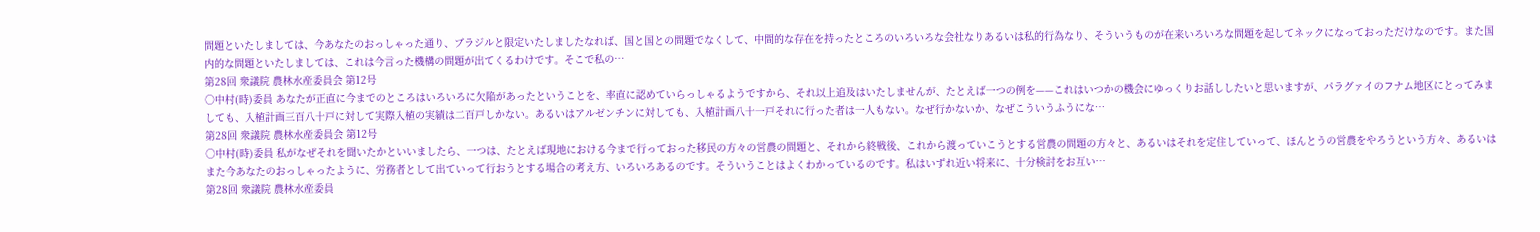問題といたしましては、今あなたのおっしゃった通り、ブラジルと限定いたしましたなれば、国と国との問題でなくして、中間的な存在を持ったところのいろいろな会社なりあるいは私的行為なり、そういうものが在来いろいろな問題を起してネックになっておっただけなのです。また国内的な問題といたしましては、これは今言った機構の問題が出てくるわけです。そこで私の…
第28回 衆議院 農林水産委員会 第12号
○中村(時)委員 あなたが正直に今までのところはいろいろに欠陥があったということを、率直に認めていらっしゃるようですから、それ以上追及はいたしませんが、たとえば一つの例を——これはいつかの機会にゆっくりお話ししたいと思いますが、パラグァイのフナム地区にとってみましても、入植計画三百八十戸に対して実際入植の実績は二百戸しかない。あるいはアルゼンチンに対しても、入植計画八十一戸それに行った者は一人もない。なぜ行かないか、なぜこういうふうにな…
第28回 衆議院 農林水産委員会 第12号
○中村(時)委員 私がなぜそれを聞いたかといいましたら、一つは、たとえば現地における今まで行っておった移民の方々の営農の問題と、それから終戦後、これから渡っていこうとする営農の問題の方々と、あるいはそれを定住していって、ほんとうの営農をやろうという方々、あるいはまた今あなたのおっしゃったように、労務者として出ていって行おうとする場合の考え方、いろいろあるのです。そういうことはよくわかっているのです。私はいずれ近い将来に、十分検討をお互い…
第28回 衆議院 農林水産委員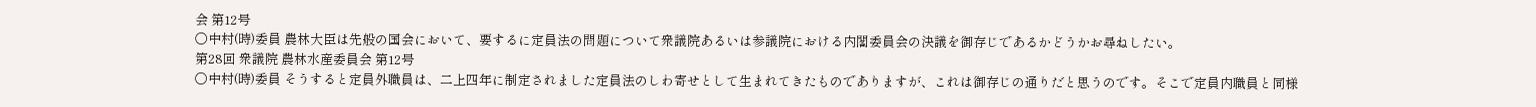会 第12号
○中村(時)委員 農林大臣は先般の国会において、要するに定員法の問題について衆議院あるいは参議院における内閣委員会の決議を御存じであるかどうかお尋ねしたい。
第28回 衆議院 農林水産委員会 第12号
○中村(時)委員 そうすると定員外職員は、二上四年に制定されました定員法のしわ寄せとして生まれてきたものでありますが、これは御存じの通りだと思うのです。そこで定員内職員と同様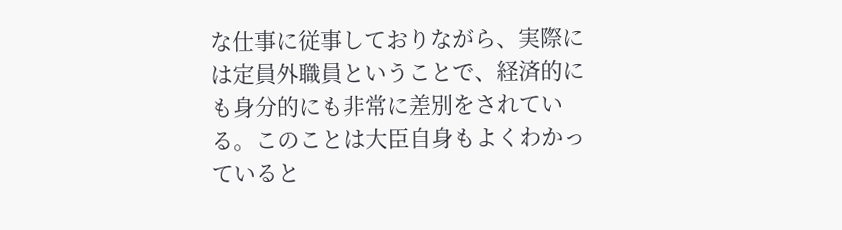な仕事に従事しておりながら、実際には定員外職員ということで、経済的にも身分的にも非常に差別をされている。このことは大臣自身もよくわかっていると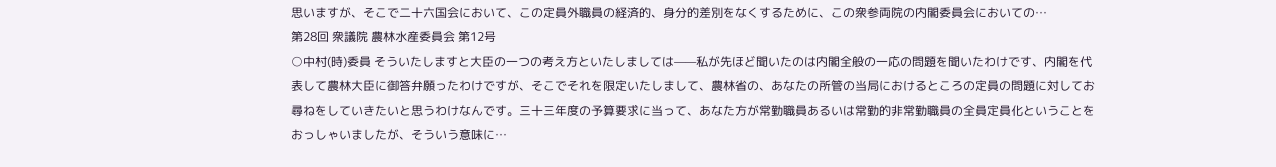思いますが、そこで二十六国会において、この定員外職員の経済的、身分的差別をなくするために、この衆参両院の内閣委員会においての…
第28回 衆議院 農林水産委員会 第12号
○中村(時)委員 そういたしますと大臣の一つの考え方といたしましては——私が先ほど聞いたのは内閣全般の一応の問題を聞いたわけです、内閣を代表して農林大臣に御答弁願ったわけですが、そこでそれを限定いたしまして、農林省の、あなたの所管の当局におけるところの定員の問題に対してお尋ねをしていきたいと思うわけなんです。三十三年度の予算要求に当って、あなた方が常勤職員あるいは常勤的非常勤職員の全員定員化ということをおっしゃいましたが、そういう意味に…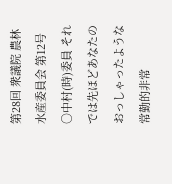第28回 衆議院 農林水産委員会 第12号
○中村(時)委員 それでは先ほどあなたのおっしゃったような常勤的非常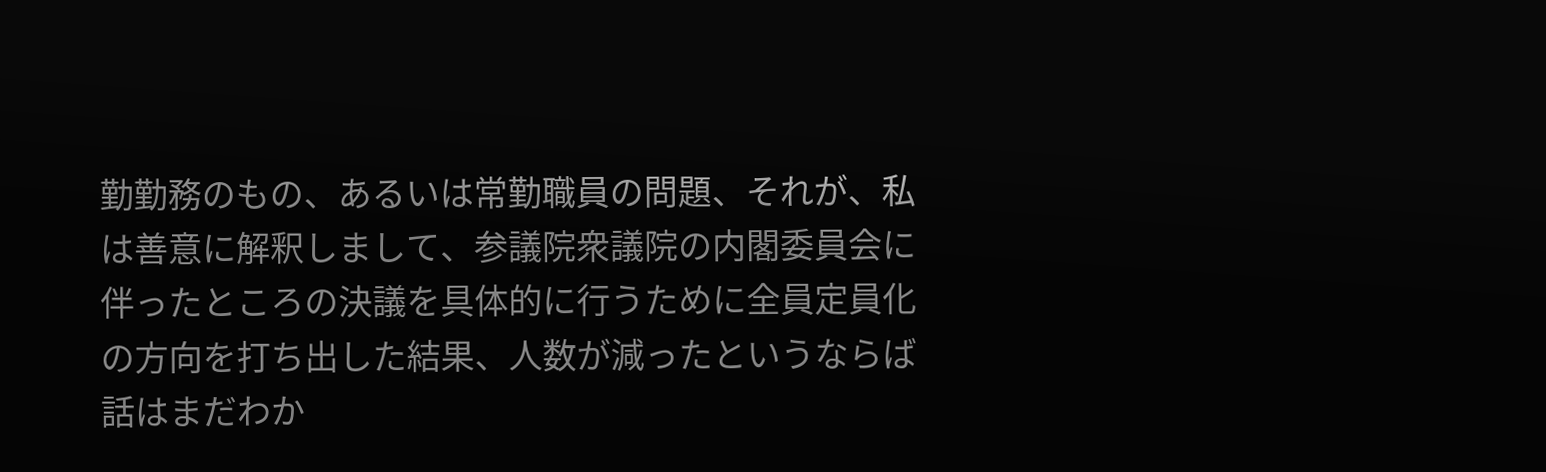勤勤務のもの、あるいは常勤職員の問題、それが、私は善意に解釈しまして、参議院衆議院の内閣委員会に伴ったところの決議を具体的に行うために全員定員化の方向を打ち出した結果、人数が減ったというならば話はまだわか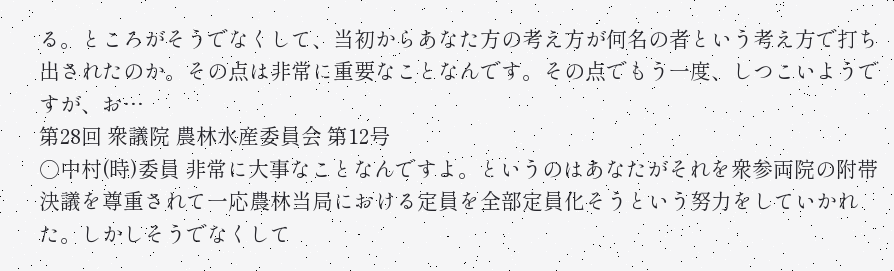る。ところがそうでなくして、当初からあなた方の考え方が何名の者という考え方で打ち出されたのか。その点は非常に重要なことなんです。その点でもう一度、しつこいようですが、お…
第28回 衆議院 農林水産委員会 第12号
○中村(時)委員 非常に大事なことなんですよ。というのはあなたがそれを衆参両院の附帯決議を尊重されて一応農林当局における定員を全部定員化そうという努力をしていかれた。しかしそうでなくして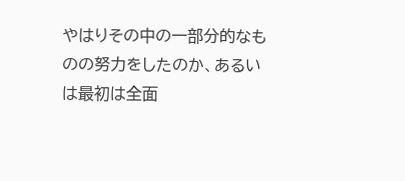やはりその中の一部分的なものの努力をしたのか、あるいは最初は全面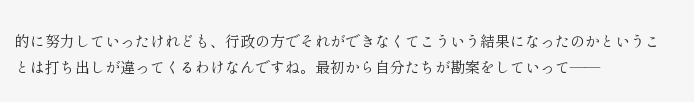的に努力していったけれども、行政の方でそれができなくてこういう結果になったのかということは打ち出しが違ってくるわけなんですね。最初から自分たちが勘案をしていって——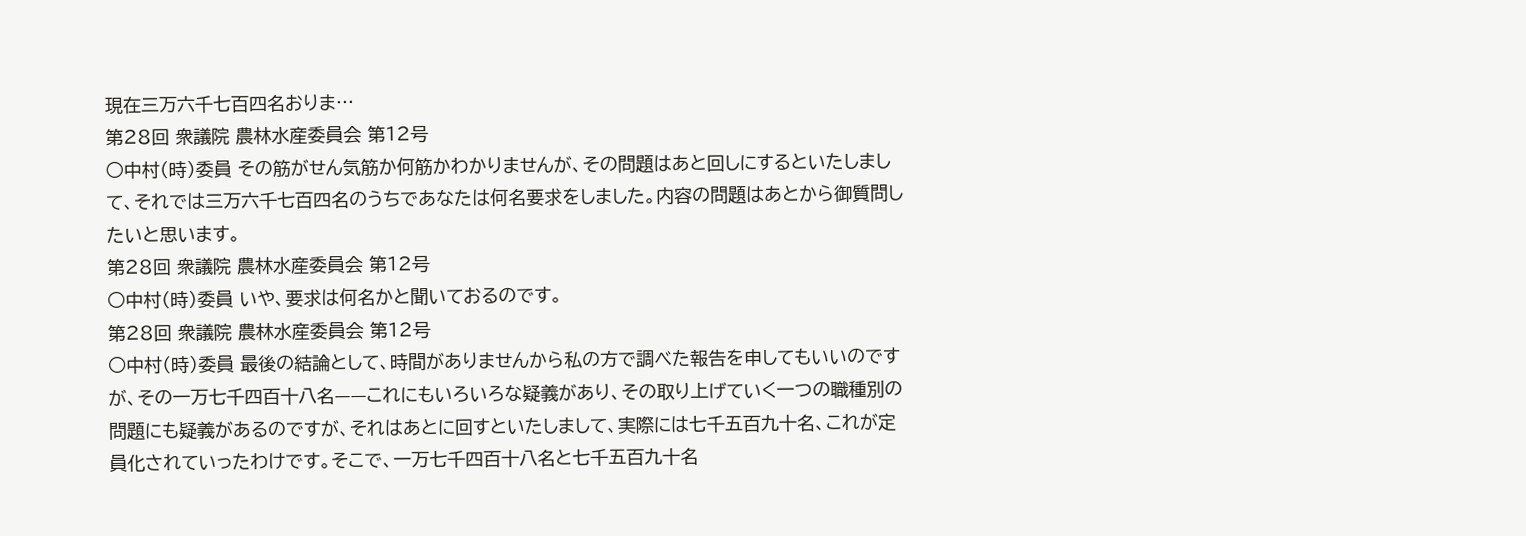現在三万六千七百四名おりま…
第28回 衆議院 農林水産委員会 第12号
○中村(時)委員 その筋がせん気筋か何筋かわかりませんが、その問題はあと回しにするといたしまして、それでは三万六千七百四名のうちであなたは何名要求をしました。内容の問題はあとから御質問したいと思います。
第28回 衆議院 農林水産委員会 第12号
○中村(時)委員 いや、要求は何名かと聞いておるのです。
第28回 衆議院 農林水産委員会 第12号
○中村(時)委員 最後の結論として、時間がありませんから私の方で調べた報告を申してもいいのですが、その一万七千四百十八名——これにもいろいろな疑義があり、その取り上げていく一つの職種別の問題にも疑義があるのですが、それはあとに回すといたしまして、実際には七千五百九十名、これが定員化されていったわけです。そこで、一万七千四百十八名と七千五百九十名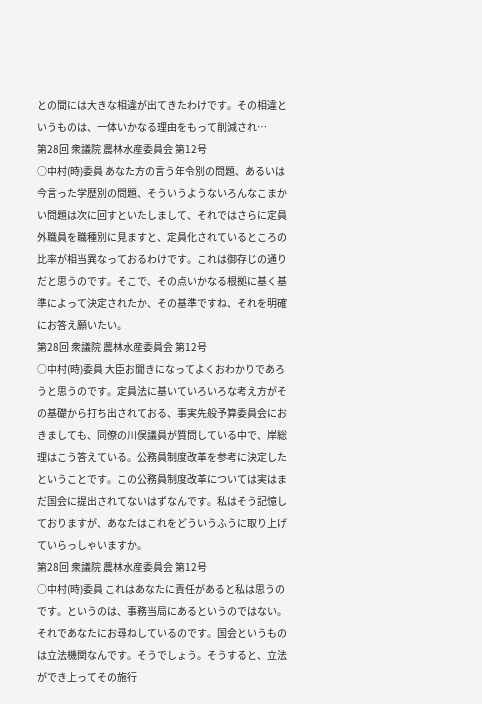との間には大きな相違が出てきたわけです。その相違というものは、一体いかなる理由をもって削減され…
第28回 衆議院 農林水産委員会 第12号
○中村(時)委員 あなた方の言う年令別の問題、あるいは今言った学歴別の問題、そういうようないろんなこまかい問題は次に回すといたしまして、それではさらに定員外職員を職種別に見ますと、定員化されているところの比率が相当異なっておるわけです。これは御存じの通りだと思うのです。そこで、その点いかなる根拠に基く基準によって決定されたか、その基準ですね、それを明確にお答え願いたい。
第28回 衆議院 農林水産委員会 第12号
○中村(時)委員 大臣お聞きになってよくおわかりであろうと思うのです。定員法に基いていろいろな考え方がその基礎から打ち出されておる、事実先般予算委員会におきましても、同僚の川俣議員が質問している中で、岸総理はこう答えている。公務員制度改革を参考に決定したということです。この公務員制度改革については実はまだ国会に提出されてないはずなんです。私はそう記憶しておりますが、あなたはこれをどういうふうに取り上げていらっしゃいますか。
第28回 衆議院 農林水産委員会 第12号
○中村(時)委員 これはあなたに責任があると私は思うのです。というのは、事務当局にあるというのではない。それであなたにお尋ねしているのです。国会というものは立法機関なんです。そうでしょう。そうすると、立法ができ上ってその施行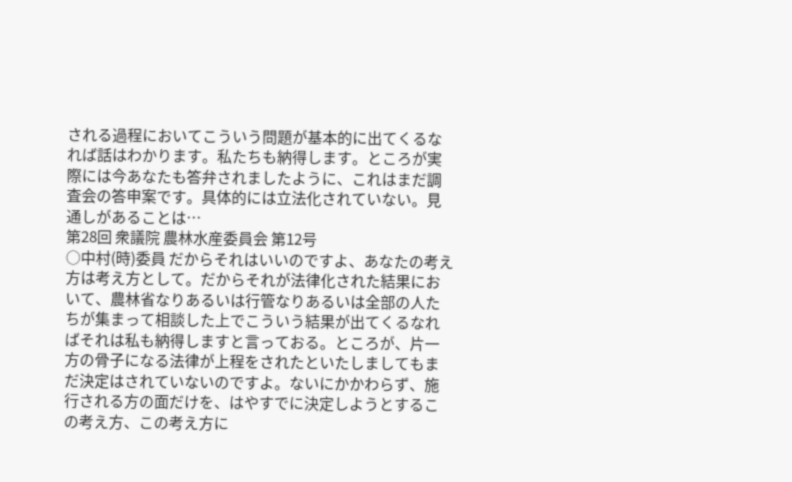される過程においてこういう問題が基本的に出てくるなれば話はわかります。私たちも納得します。ところが実際には今あなたも答弁されましたように、これはまだ調査会の答申案です。具体的には立法化されていない。見通しがあることは…
第28回 衆議院 農林水産委員会 第12号
○中村(時)委員 だからそれはいいのですよ、あなたの考え方は考え方として。だからそれが法律化された結果において、農林省なりあるいは行管なりあるいは全部の人たちが集まって相談した上でこういう結果が出てくるなればそれは私も納得しますと言っておる。ところが、片一方の骨子になる法律が上程をされたといたしましてもまだ決定はされていないのですよ。ないにかかわらず、施行される方の面だけを、はやすでに決定しようとするこの考え方、この考え方に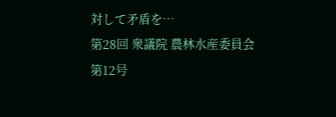対して矛盾を…
第28回 衆議院 農林水産委員会 第12号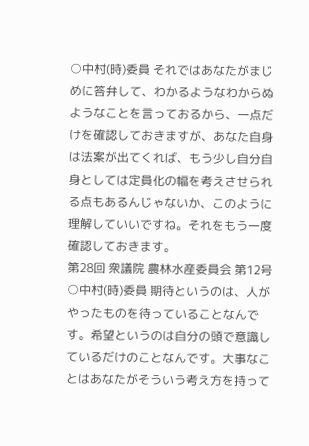○中村(時)委員 それではあなたがまじめに答弁して、わかるようなわからぬようなことを言っておるから、一点だけを確認しておきますが、あなた自身は法案が出てくれば、もう少し自分自身としては定員化の幅を考えさせられる点もあるんじゃないか、このように理解していいですね。それをもう一度確認しておきます。
第28回 衆議院 農林水産委員会 第12号
○中村(時)委員 期待というのは、人がやったものを待っていることなんです。希望というのは自分の頭で意識しているだけのことなんです。大事なことはあなたがそういう考え方を持って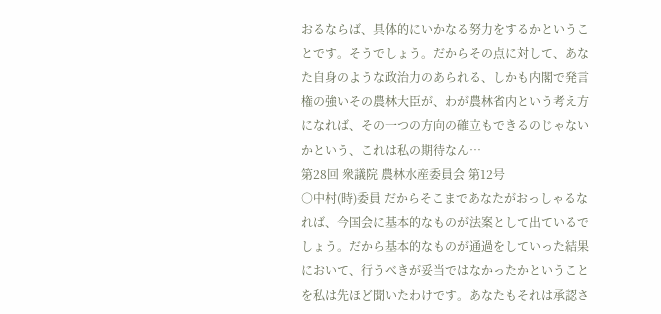おるならば、具体的にいかなる努力をするかということです。そうでしょう。だからその点に対して、あなた自身のような政治力のあられる、しかも内閣で発言権の強いその農林大臣が、わが農林省内という考え方になれば、その一つの方向の確立もできるのじゃないかという、これは私の期待なん…
第28回 衆議院 農林水産委員会 第12号
○中村(時)委員 だからそこまであなたがおっしゃるなれば、今国会に基本的なものが法案として出ているでしょう。だから基本的なものが通過をしていった結果において、行うべきが妥当ではなかったかということを私は先ほど聞いたわけです。あなたもそれは承認さ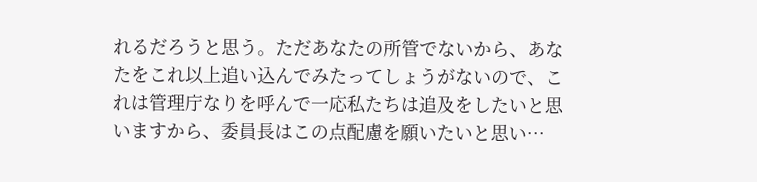れるだろうと思う。ただあなたの所管でないから、あなたをこれ以上追い込んでみたってしょうがないので、これは管理庁なりを呼んで一応私たちは追及をしたいと思いますから、委員長はこの点配慮を願いたいと思い…